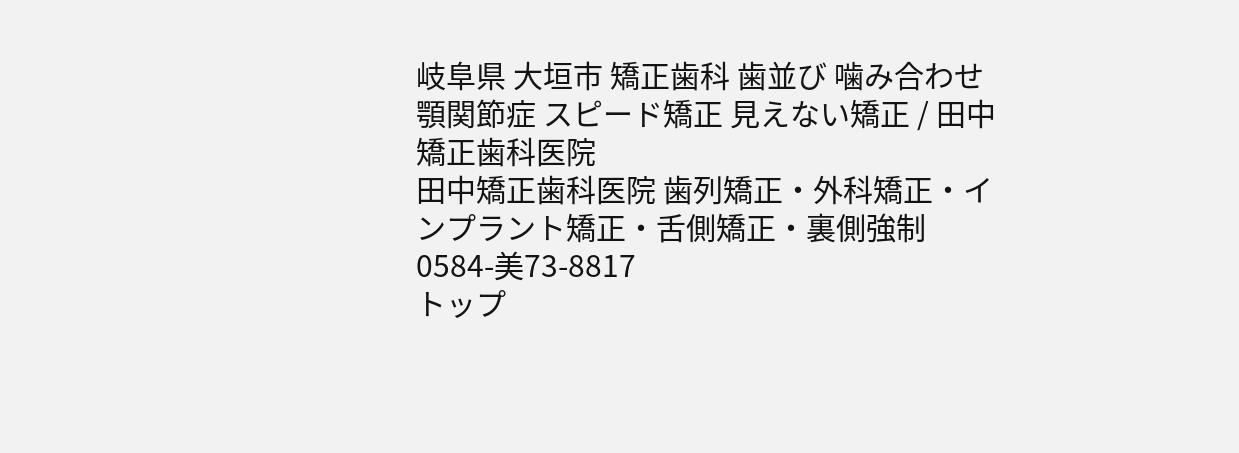岐阜県 大垣市 矯正歯科 歯並び 噛み合わせ 顎関節症 スピード矯正 見えない矯正 / 田中矯正歯科医院
田中矯正歯科医院 歯列矯正・外科矯正・インプラント矯正・舌側矯正・裏側強制 0584-美73-8817
トップ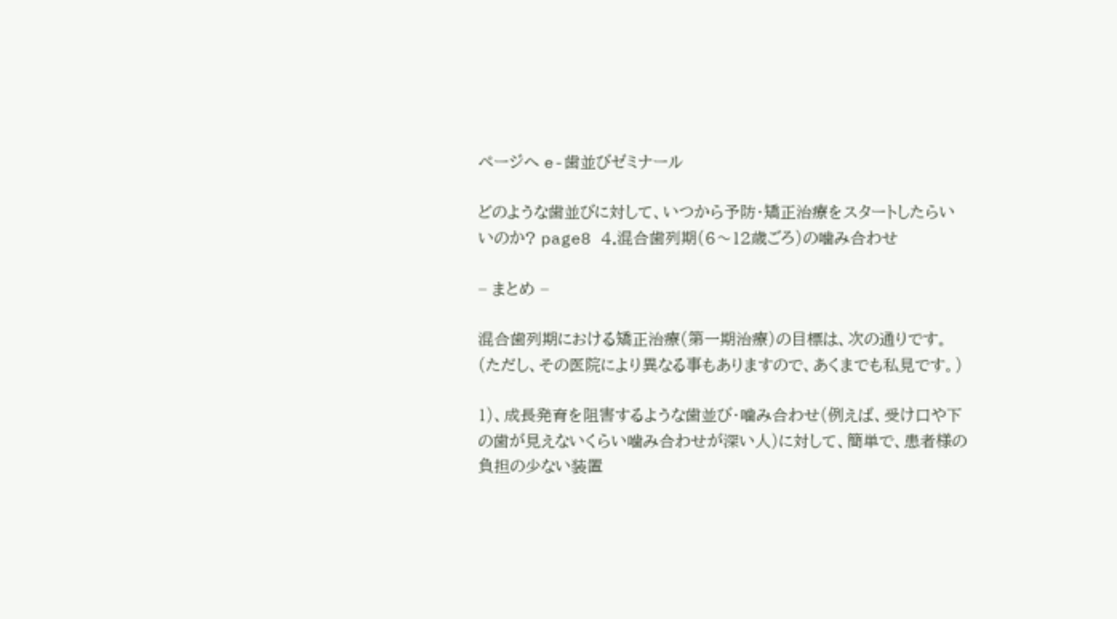ページへ e-歯並びゼミナール

どのような歯並びに対して、いつから予防・矯正治療をスタートしたらいいのか? page8 4.混合歯列期(6〜12歳ごろ)の噛み合わせ

− まとめ −

混合歯列期における矯正治療(第一期治療)の目標は、次の通りです。(ただし、その医院により異なる事もありますので、あくまでも私見です。)

1)、成長発育を阻害するような歯並び・噛み合わせ(例えば、受け口や下の歯が見えないくらい噛み合わせが深い人)に対して、簡単で、患者様の負担の少ない装置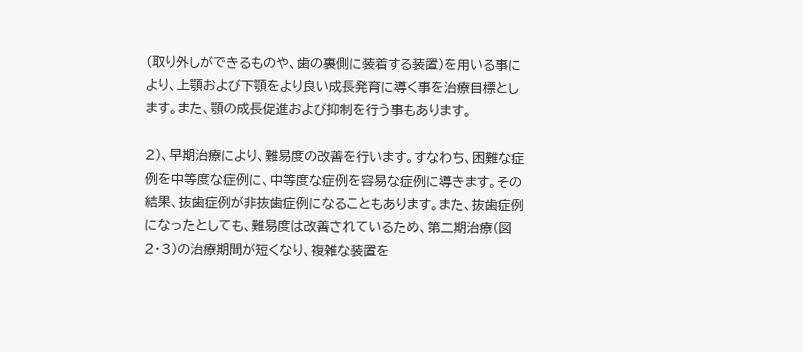(取り外しができるものや、歯の裏側に装着する装置)を用いる事により、上顎および下顎をより良い成長発育に導く事を治療目標とします。また、顎の成長促進および抑制を行う事もあります。

2)、早期治療により、難易度の改善を行います。すなわち、困難な症例を中等度な症例に、中等度な症例を容易な症例に導きます。その結果、抜歯症例が非抜歯症例になることもあります。また、抜歯症例になったとしても、難易度は改善されているため、第二期治療(図2・3)の治療期間が短くなり、複雑な装置を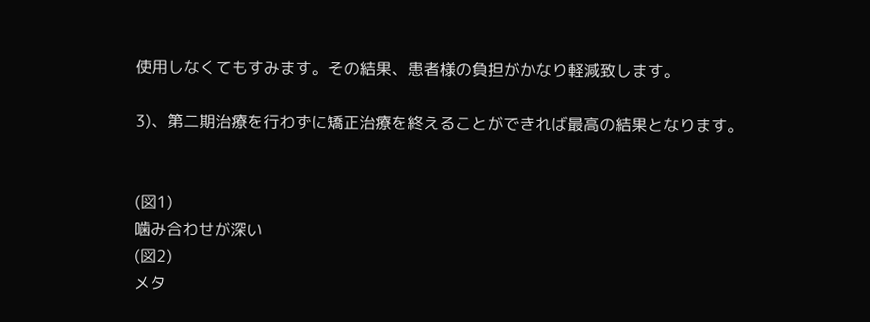使用しなくてもすみます。その結果、患者様の負担がかなり軽減致します。

3)、第二期治療を行わずに矯正治療を終えることができれば最高の結果となります。


(図1)
噛み合わせが深い
(図2)
メタ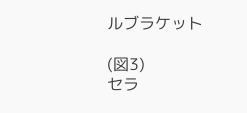ルブラケット

(図3)
セラ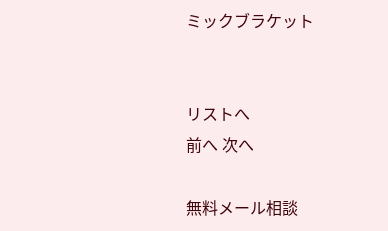ミックブラケット


リストへ
前へ 次へ

無料メール相談